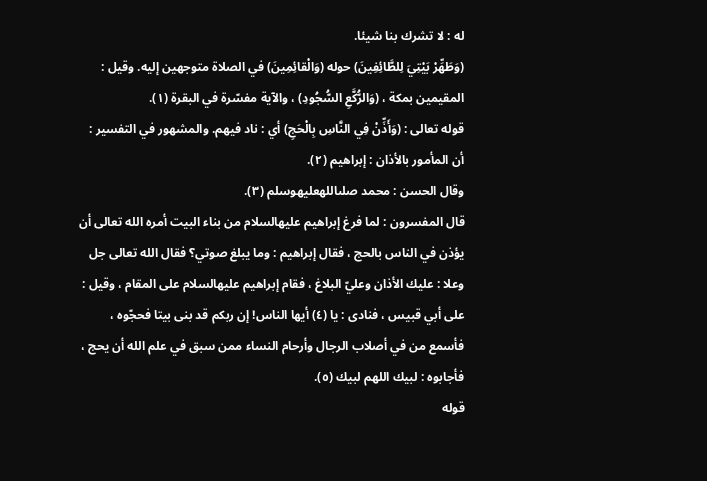له : لا تشرك بنا شيئا.
(وَطَهِّرْ بَيْتِيَ لِلطَّائِفِينَ) حوله (وَالْقائِمِينَ) في الصلاة متوجهين إليه. وقيل : المقيمين بمكة ، (وَالرُّكَّعِ السُّجُودِ) ، والآية مفسّرة في البقرة (١).
قوله تعالى : (وَأَذِّنْ فِي النَّاسِ بِالْحَجِ) أي : ناد فيهم. والمشهور في التفسير : أن المأمور بالأذان : إبراهيم (٢).
وقال الحسن : محمد صلىاللهعليهوسلم (٣).
قال المفسرون : لما فرغ إبراهيم عليهالسلام من بناء البيت أمره الله تعالى أن يؤذن في الناس بالحج ، فقال إبراهيم : وما يبلغ صوتي؟ فقال الله تعالى جل وعلا : عليك الأذان وعليّ البلاغ ، فقام إبراهيم عليهالسلام على المقام ، وقيل : على أبي قبيس ، فنادى : يا (٤) أيها الناس! إن ربكم قد بنى بيتا فحجّوه ، فأسمع من في أصلاب الرجال وأرحام النساء ممن سبق في علم الله أن يحج ، فأجابوه : لبيك اللهم لبيك (٥).
قوله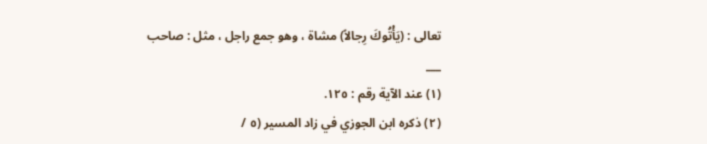تعالى : (يَأْتُوكَ رِجالاً) مشاة ، وهو جمع راجل ، مثل : صاحب
___
(١) عند الآية رقم : ١٢٥.
(٢) ذكره ابن الجوزي في زاد المسير (٥ /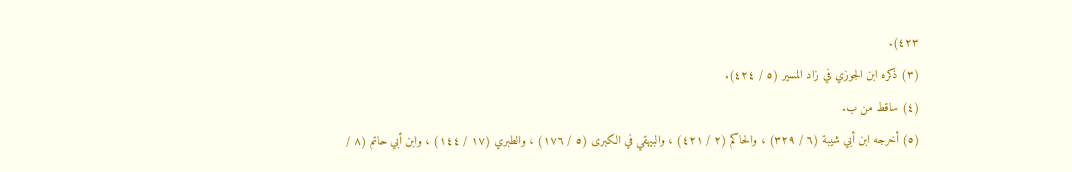٤٢٣).
(٣) ذكره ابن الجوزي في زاد المسير (٥ / ٤٢٤).
(٤) ساقط من ب.
(٥) أخرجه ابن أبي شيبة (٦ / ٣٢٩) ، والحاكم (٢ / ٤٢١) ، والبيهقي في الكبرى (٥ / ١٧٦) ، والطبري (١٧ / ١٤٤) ، وابن أبي حاتم (٨ /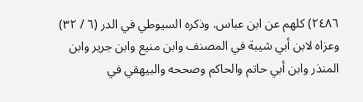٢٤٨٦) كلهم عن ابن عباس. وذكره السيوطي في الدر (٦ / ٣٢) وعزاه لابن أبي شيبة في المصنف وابن منيع وابن جرير وابن المنذر وابن أبي حاتم والحاكم وصححه والبيهقي في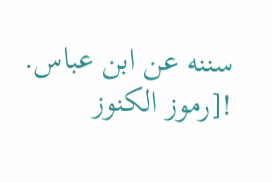سننه عن ابن عباس.
![رموز الكنوز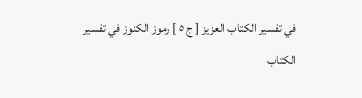في تفسير الكتاب العزيز [ ج ٥ ] رموز الكنوز في تفسير الكتاب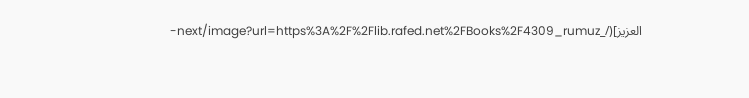العزيز](/_next/image?url=https%3A%2F%2Flib.rafed.net%2FBooks%2F4309_rumuz-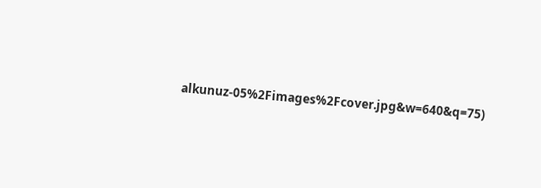alkunuz-05%2Fimages%2Fcover.jpg&w=640&q=75)